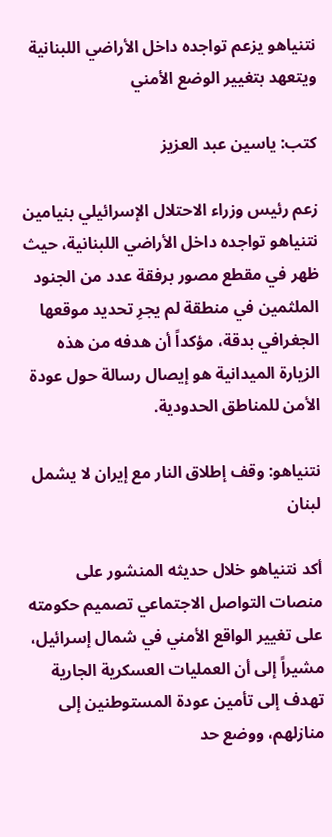نتنياهو يزعم تواجده داخل الأراضي اللبنانية ويتعهد بتغيير الوضع الأمني

كتب: ياسين عبد العزيز

زعم رئيس وزراء الاحتلال الإسرائيلي بنيامين نتنياهو تواجده داخل الأراضي اللبنانية، حيث ظهر في مقطع مصور برفقة عدد من الجنود الملثمين في منطقة لم يجرِ تحديد موقعها الجغرافي بدقة، مؤكداً أن هدفه من هذه الزيارة الميدانية هو إيصال رسالة حول عودة الأمن للمناطق الحدودية.

نتنياهو: وقف إطلاق النار مع إيران لا يشمل لبنان

أكد نتنياهو خلال حديثه المنشور على منصات التواصل الاجتماعي تصميم حكومته على تغيير الواقع الأمني في شمال إسرائيل، مشيراً إلى أن العمليات العسكرية الجارية تهدف إلى تأمين عودة المستوطنين إلى منازلهم، ووضع حد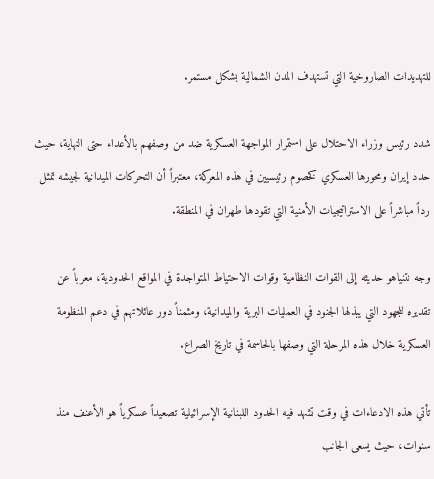للتهديدات الصاروخية التي تستهدف المدن الشمالية بشكل مستمر.

شدد رئيس وزراء الاحتلال على استمرار المواجهة العسكرية ضد من وصفهم بالأعداء حتى النهاية، حيث حدد إيران ومحورها العسكري كخصوم رئيسيين في هذه المعركة، معتبراً أن التحركات الميدانية لجيشه تمثل رداً مباشراً على الاستراتيجيات الأمنية التي تقودها طهران في المنطقة.

وجه نتنياهو حديثه إلى القوات النظامية وقوات الاحتياط المتواجدة في المواقع الحدودية، معرباً عن تقديره للجهود التي يبذلها الجنود في العمليات البرية والميدانية، ومثمناً دور عائلاتهم في دعم المنظومة العسكرية خلال هذه المرحلة التي وصفها بالحاسمة في تاريخ الصراع.

تأتي هذه الادعاءات في وقت تشهد فيه الحدود اللبنانية الإسرائيلية تصعيداً عسكرياً هو الأعنف منذ سنوات، حيث يسعى الجانب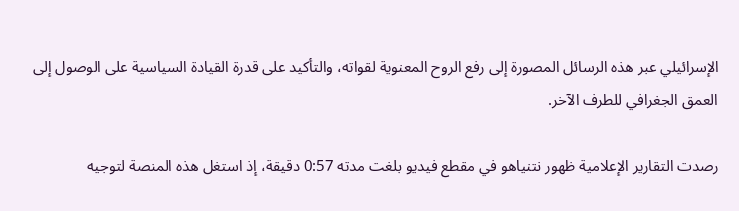الإسرائيلي عبر هذه الرسائل المصورة إلى رفع الروح المعنوية لقواته، والتأكيد على قدرة القيادة السياسية على الوصول إلى العمق الجغرافي للطرف الآخر.

رصدت التقارير الإعلامية ظهور نتنياهو في مقطع فيديو بلغت مدته 0:57 دقيقة، إذ استغل هذه المنصة لتوجيه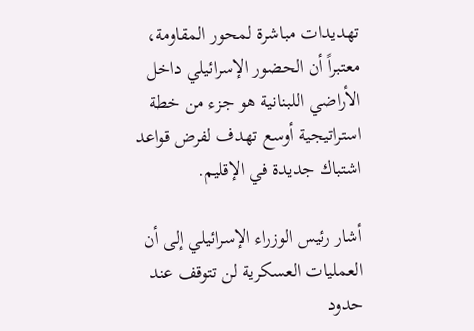تهديدات مباشرة لمحور المقاومة، معتبراً أن الحضور الإسرائيلي داخل الأراضي اللبنانية هو جزء من خطة استراتيجية أوسع تهدف لفرض قواعد اشتباك جديدة في الإقليم.

أشار رئيس الوزراء الإسرائيلي إلى أن العمليات العسكرية لن تتوقف عند حدود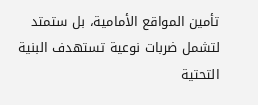تأمين المواقع الأمامية، بل ستمتد لتشمل ضربات نوعية تستهدف البنية التحتية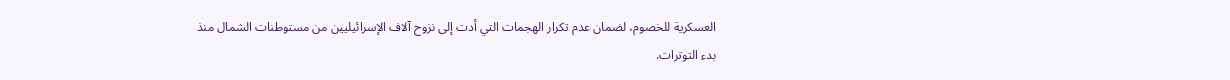العسكرية للخصوم، لضمان عدم تكرار الهجمات التي أدت إلى نزوح آلاف الإسرائيليين من مستوطنات الشمال منذ بدء التوترات.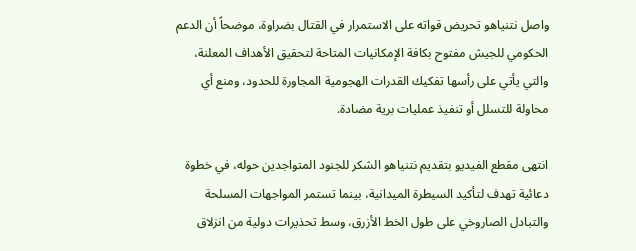واصل نتنياهو تحريض قواته على الاستمرار في القتال بضراوة، موضحاً أن الدعم الحكومي للجيش مفتوح بكافة الإمكانيات المتاحة لتحقيق الأهداف المعلنة، والتي يأتي على رأسها تفكيك القدرات الهجومية المجاورة للحدود، ومنع أي محاولة للتسلل أو تنفيذ عمليات برية مضادة.

انتهى مقطع الفيديو بتقديم نتنياهو الشكر للجنود المتواجدين حوله، في خطوة دعائية تهدف لتأكيد السيطرة الميدانية، بينما تستمر المواجهات المسلحة والتبادل الصاروخي على طول الخط الأزرق، وسط تحذيرات دولية من انزلاق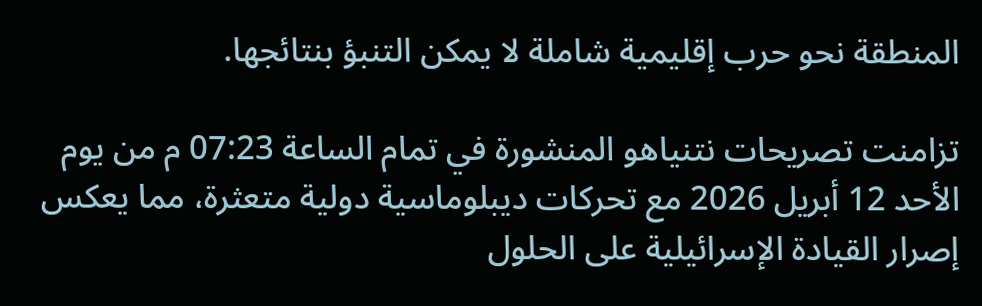المنطقة نحو حرب إقليمية شاملة لا يمكن التنبؤ بنتائجها.

تزامنت تصريحات نتنياهو المنشورة في تمام الساعة 07:23 م من يوم الأحد 12 أبريل 2026 مع تحركات ديبلوماسية دولية متعثرة، مما يعكس إصرار القيادة الإسرائيلية على الحلول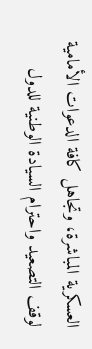العسكرية المباشرة، وتجاهل كافة الدعوات الأمامية لوقف التصعيد واحترام السيادة الوطنية للدول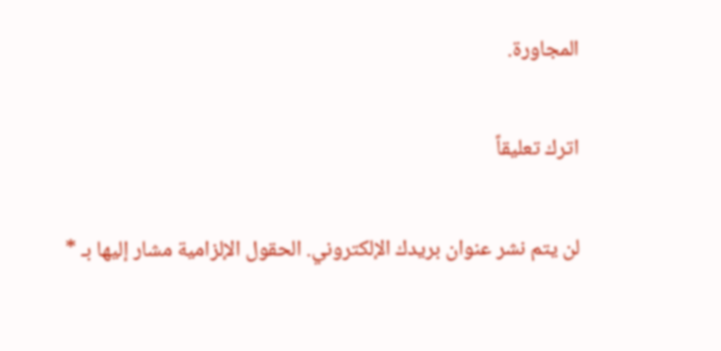المجاورة.

اترك تعليقاً

لن يتم نشر عنوان بريدك الإلكتروني. الحقول الإلزامية مشار إليها بـ *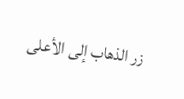زر الذهاب إلى الأعلى